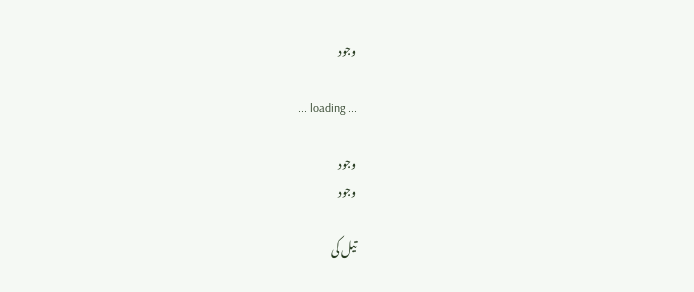وجود

... loading ...

وجود
وجود

تیل کی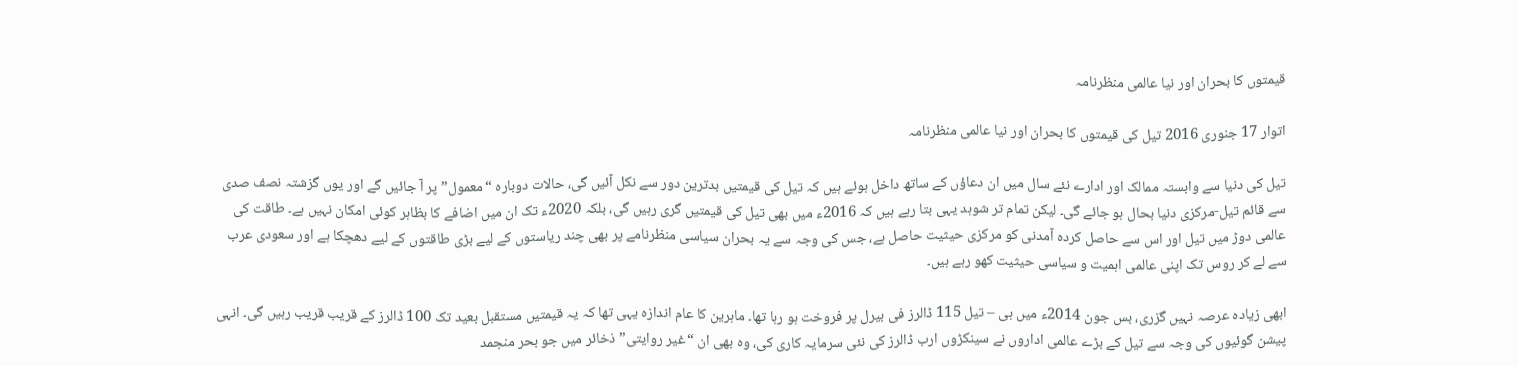قیمتوں کا بحران اور نیا عالمی منظرنامہ

اتوار 17 جنوری 2016 تیل کی قیمتوں کا بحران اور نیا عالمی منظرنامہ

تیل کی دنیا سے وابستہ ممالک اور ادارے نئے سال میں ان دعاؤں کے ساتھ داخل ہوئے ہیں کہ تیل کی قیمتیں بدترین دور سے نکل آئیں گی، حالات دوبارہ “معمول” پر آ جائیں گے اور یوں گزشتہ نصف صدی سے قائم تیل-مرکزی دنیا بحال ہو جائے گی۔ لیکن تمام تر شوہد یہی بتا رہے ہیں کہ 2016ء میں بھی تیل کی قیمتیں گری رہیں گی، بلکہ 2020ء تک ان میں اضافے کا بظاہر کوئی امکان نہیں ہے۔ طاقت کی عالمی دوڑ میں تیل اور اس سے حاصل کردہ آمدنی کو مرکزی حیثیت حاصل ہے، جس کی وجہ سے یہ بحران سیاسی منظرنامے پر بھی چند ریاستوں کے لیے بڑی طاقتوں کے لیے دھچکا ہے اور سعودی عرب سے لے کر روس تک اپنی عالمی اہمیت و سیاسی حیثیت کھو رہے ہیں۔

ابھی زیادہ عرصہ نہیں گزری، بس جون 2014ء میں ہی – تیل 115 ڈالرز فی بیرل پر فروخت ہو رہا تھا۔ ماہرین کا عام اندازہ یہی تھا کہ یہ قیمتیں مستقبل بعید تک 100 ڈالرز کے قریب قریب رہیں گی۔ انہی پیشن گوئیوں کی وجہ سے تیل کے بڑے عالمی اداروں نے سینکڑوں ارب ڈالرز کی نئی سرمایہ کاری کی، وہ بھی ان “غیر روایتی” ذخائر میں جو بحر منجمد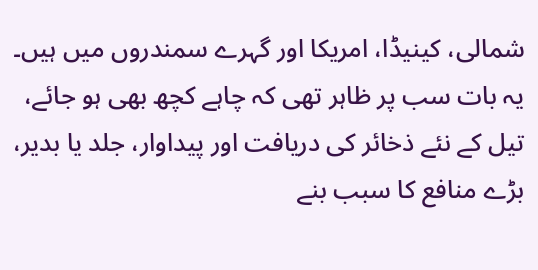شمالی، کینیڈا، امریکا اور گہرے سمندروں میں ہیں۔ یہ بات سب پر ظاہر تھی کہ چاہے کچھ بھی ہو جائے، تیل کے نئے ذخائر کی دریافت اور پیداوار، جلد یا بدیر، بڑے منافع کا سبب بنے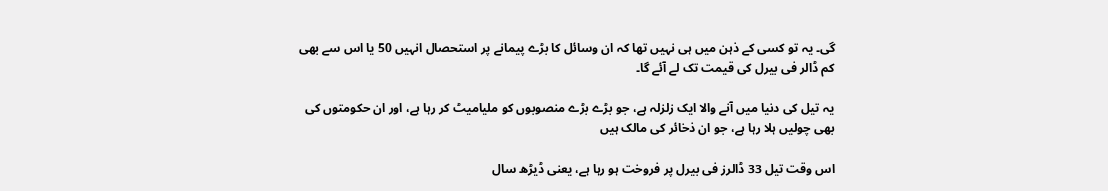گی۔ یہ تو کسی کے ذہن میں ہی نہیں تھا کہ ان وسائل کا بڑے پیمانے پر استحصال انہیں 50 یا اس سے بھی کم ڈالر فی بیرل کی قیمت تک لے آئے گا۔

یہ تیل کی دنیا میں آنے والا ایک زلزلہ ہے، جو بڑے بڑے منصوبوں کو ملیامیٹ کر رہا ہے، اور ان حکومتوں کی بھی چولیں ہلا رہا ہے، جو ان ذخائر کی مالک ہیں

اس وقت تیل 33 ڈالرز فی بیرل پر فروخت ہو رہا ہے، یعنی ڈیڑھ سال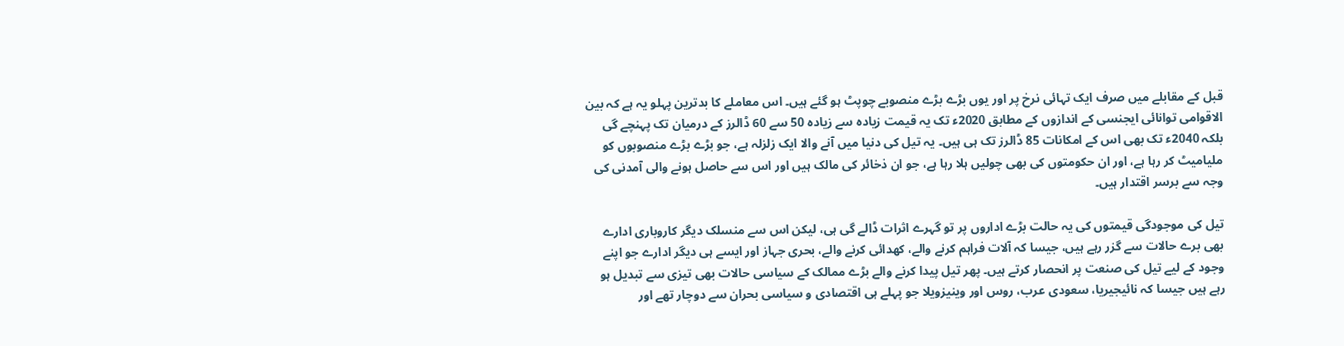قبل کے مقابلے میں صرف ایک تہائی نرخ پر اور یوں بڑے بڑے منصوبے چوپٹ ہو گئے ہیں۔ اس معاملے کا بدترین پہلو یہ ہے کہ بین الاقوامی توانائی ایجنسی کے اندازوں کے مطابق 2020ء تک یہ قیمت زیادہ سے زیادہ 50 سے 60 ڈالرز کے درمیان تک پہنچے گی بلکہ 2040ء تک بھی اس کے امکانات 85 ڈالرز تک ہی ہیں۔ یہ تیل کی دنیا میں آنے والا ایک زلزلہ ہے، جو بڑے بڑے منصوبوں کو ملیامیٹ کر رہا ہے، اور ان حکومتوں کی بھی چولیں ہلا رہا ہے، جو ان ذخائر کی مالک ہیں اور اس سے حاصل ہونے والی آمدنی کی وجہ سے برسر اقتدار ہیں۔

تیل کی موجودگی قیمتوں کی یہ حالت بڑے اداروں پر تو گہرے اثرات ڈالے گی ہی، لیکن اس سے منسلک دیگر کاروباری ادارے بھی برے حالات سے گزر رہے ہیں، جیسا کہ آلات فراہم کرنے والے، کھدائی کرنے والے، بحری جہاز اور ایسے ہی دیگر ادارے جو اپنے وجود کے لیے تیل کی صنعت پر انحصار کرتے ہیں۔ پھر تیل پیدا کرنے والے بڑے ممالک کے سیاسی حالات بھی تیزی سے تبدیل ہو رہے ہیں جیسا کہ نائیجیریا، سعودی عرب، روس اور وینیزویلا جو پہلے ہی اقتصادی و سیاسی بحران سے دوچار تھے اور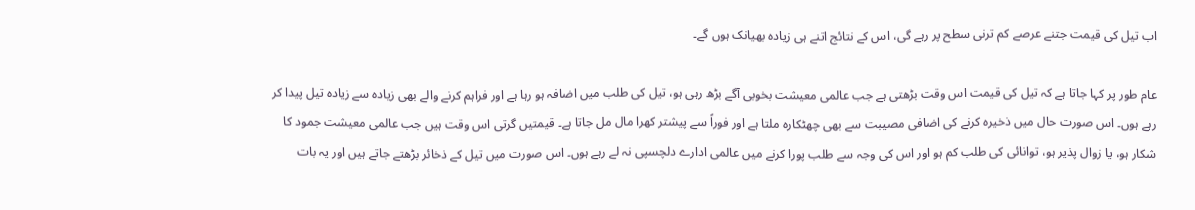اب تیل کی قیمت جتنے عرصے کم ترنی سطح پر رہے گی، اس کے نتائج اتنے ہی زیادہ بھیانک ہوں گے۔

عام طور پر کہا جاتا ہے کہ تیل کی قیمت اس وقت بڑھتی ہے جب عالمی معیشت بخوبی آگے بڑھ رہی ہو، تیل کی طلب میں اضافہ ہو رہا ہے اور فراہم کرنے والے بھی زیادہ سے زیادہ تیل پیدا کر رہے ہوں۔ اس صورت حال میں ذخیرہ کرنے کی اضافی مصیبت سے بھی چھٹکارہ ملتا ہے اور فوراً سے پیشتر کھرا مال مل جاتا ہے۔ قیمتیں گرتی اس وقت ہیں جب عالمی معیشت جمود کا شکار ہو، یا زوال پذیر ہو، توانائی کی طلب کم ہو اور اس کی وجہ سے طلب پورا کرنے میں عالمی ادارے دلچسپی نہ لے رہے ہوں۔ اس صورت میں تیل کے ذخائر بڑھتے جاتے ہیں اور یہ بات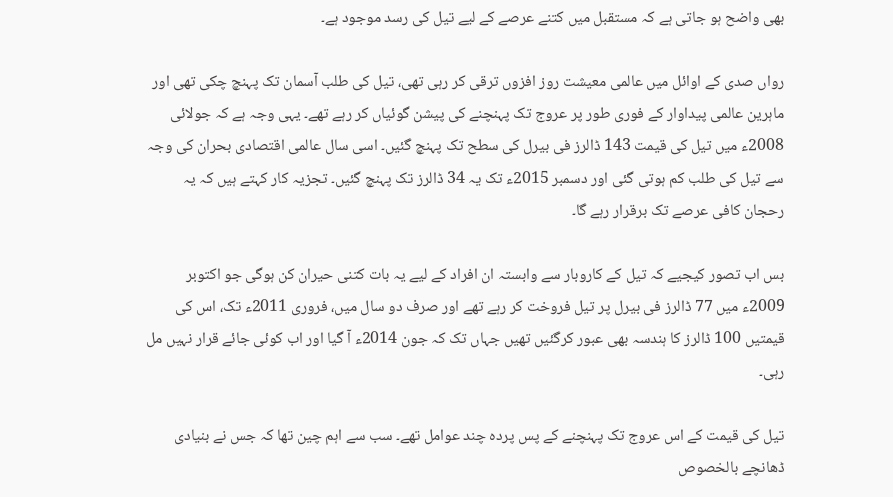بھی واضح ہو جاتی ہے کہ مستقبل میں کتنے عرصے کے لیے تیل کی رسد موجود ہے۔

رواں صدی کے اوائل میں عالمی معیشت روز افزوں ترقی کر رہی تھی، تیل کی طلب آسمان تک پہنچ چکی تھی اور ماہرین عالمی پیداوار کے فوری طور پر عروج تک پہنچنے کی پیشن گوئیاں کر رہے تھے۔ یہی وجہ ہے کہ جولائی 2008ء میں تیل کی قیمت 143 ڈالرز فی بیرل کی سطح تک پہنچ گئیں۔ اسی سال عالمی اقتصادی بحران کی وجہ سے تیل کی طلب کم ہوتی گئی اور دسمبر 2015ء تک یہ 34 ڈالرز تک پہنچ گئیں۔ تجزیہ کار کہتے ہیں کہ یہ رحجان کافی عرصے تک برقرار رہے گا۔

بس اب تصور کیجیے کہ تیل کے کاروبار سے وابستہ ان افراد کے لیے یہ بات کتنی حیران کن ہوگی جو اکتوبر 2009ء میں 77 ڈالرز فی بیرل پر تیل فروخت کر رہے تھے اور صرف دو سال میں، فروری 2011ء تک، اس کی قیمتیں 100 ڈالرز کا ہندسہ بھی عبور کرگئیں تھیں جہاں تک کہ جون 2014ء آ گیا اور اب کوئی جائے قرار نہیں مل رہی۔

تیل کی قیمت کے اس عروج تک پہنچنے کے پس پردہ چند عوامل تھے۔ سب سے اہم چین تھا کہ جس نے بنیادی ڈھانچے بالخصوص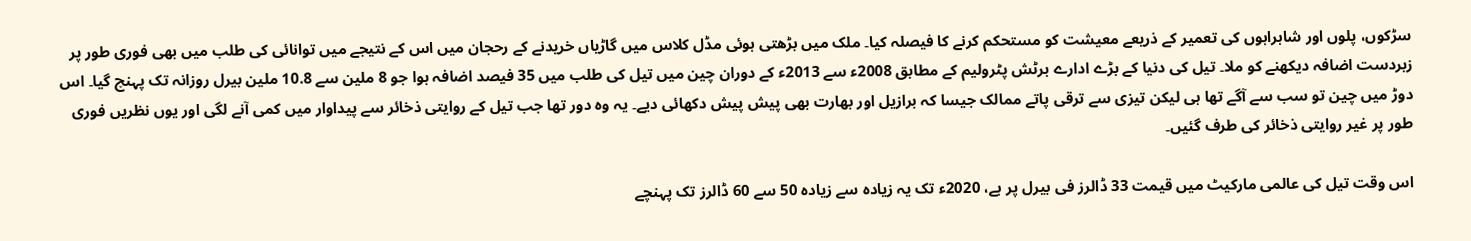سڑکوں، پلوں اور شاہراہوں کی تعمیر کے ذریعے معیشت کو مستحکم کرنے کا فیصلہ کیا۔ ملک میں بڑھتی ہوئی مڈل کلاس میں گاڑیاں خریدنے کے رحجان میں اس کے نتیجے میں توانائی کی طلب میں بھی فوری طور پر زبردست اضافہ دیکھنے کو ملا۔ تیل کی دنیا کے بڑے ادارے برٹش پٹرولیم کے مطابق 2008ء سے 2013ء کے دوران چین میں تیل کی طلب میں 35 فیصد اضافہ ہوا جو 8 ملین سے 10.8 ملین بیرل روزانہ تک پہنچ گیا۔ اس دوڑ میں چین تو سب سے آگے تھا ہی لیکن تیزی سے ترقی پاتے ممالک جیسا کہ برازیل اور بھارت بھی پیش پیش دکھائی دیے۔ یہ وہ دور تھا جب تیل کے روایتی ذخائر سے پیداوار میں کمی آنے لگی اور یوں نظریں فوری طور پر غیر روایتی ذخائر کی طرف گئیں۔

اس وقت تیل کی عالمی مارکیٹ میں قیمت 33 ڈالرز فی بیرل پر ہے، 2020ء تک یہ زیادہ سے زیادہ 50 سے 60 ڈالرز تک پہنچے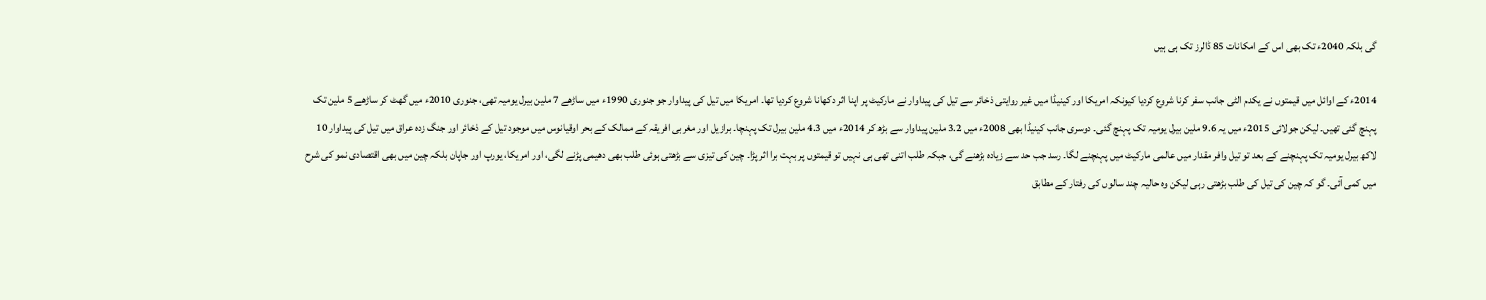گی بلکہ 2040ء تک بھی اس کے امکانات 85 ڈالرز تک ہی ہیں

2014ء کے اوائل میں قیمتوں نے یکدم الٹی جانب سفر کرنا شروع کردیا کیونکہ امریکا اور کینیڈا میں غیر روایتی ذخائر سے تیل کی پیداوار نے مارکیٹ پر اپنا اثر دکھانا شروع کردیا تھا۔ امریکا میں تیل کی پیداوار جو جنوری 1990ء میں ساڑھے 7 ملین بیرل یومیہ تھی، جنوری 2010ء میں گھٹ کر ساڑھے 5 ملین تک پہنچ گئی تھیں۔ لیکن جولائی 2015ء میں یہ 9.6 ملین بیرل یومیہ تک پہنچ گئی۔ دوسری جانب کینیڈا بھی 2008ء میں 3.2 ملین پیداوار سے بڑھ کر 2014ء میں 4.3 ملین بیرل تک پہنچا۔ برازیل اور مغربی افریقہ کے ممالک کے بحر اوقیانوس میں موجود تیل کے ذخائر اور جنگ زدہ عراق میں تیل کی پیداوار 10 لاکھ بیرل یومیہ تک پہنچنے کے بعد تو تیل وافر مقدار میں عالمی مارکیٹ میں پہنچنے لگا۔ رسد جب حد سے زیادہ بڑھنے گی، جبکہ طلب اتنی تھی ہی نہیں تو قیمتوں پر بہت برا اثر پڑا۔ چین کی تیزی سے بڑھتی ہوئی طلب بھی دھیمی پڑنے لگی، اور امریکا، یورپ اور جاپان بلکہ چین میں بھی اقتصادی نمو کی شرح میں کمی آئی۔ گو کہ چین کی تیل کی طلب بڑھتی رہی لیکن وہ حالیہ چند سالوں کی رفتار کے مطابق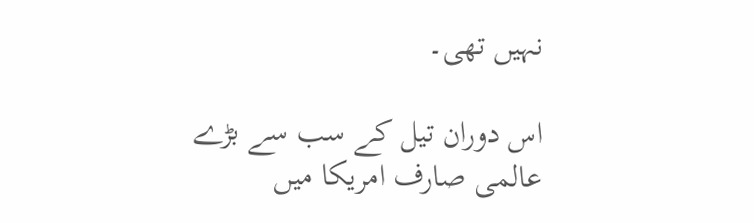نہیں تھی۔

اس دوران تیل کے سب سے بڑے عالمی صارف امریکا میں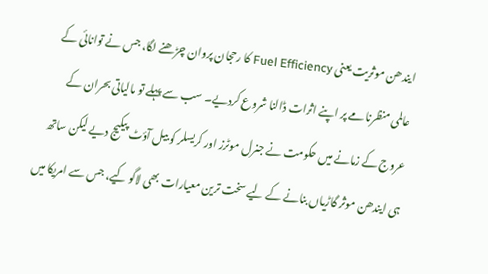ایندھن موثریت یعنی Fuel Efficiency کا رحجان پروان چڑھنے لگا، جس نے توانائی کے عالمی منظرنامے پر اپنے اثرات ڈالنا شروع کردیے۔ سب سے پہلے تو مالیاتی بحران کے عروج کے زمانے میں حکومت نے جنرل موٹرز اور کریسلر کو بیل آؤٹ پیکیج دیے لیکن ساتھ ہی ایندھن موثر گاڑیاں بنانے کے لیے سخت ترین معیارات بھی لاگو کیے، جس سے امریکا میں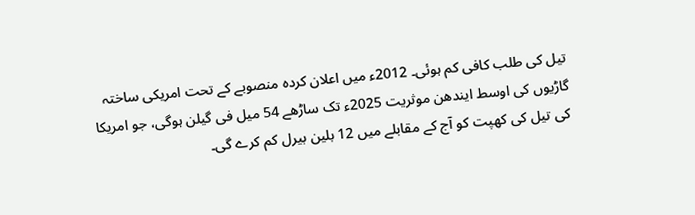تیل کی طلب کافی کم ہوئی۔ 2012ء میں اعلان کردہ منصوبے کے تحت امریکی ساختہ گاڑیوں کی اوسط ایندھن موثریت 2025ء تک ساڑھے 54 میل فی گیلن ہوگی، جو امریکا کی تیل کی کھپت کو آج کے مقابلے میں 12 بلین بیرل کم کرے گی۔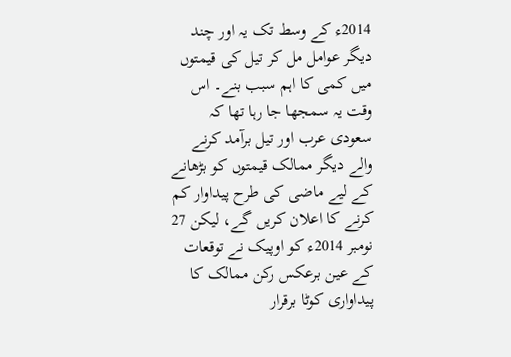2014ء کے وسط تک یہ اور چند دیگر عوامل مل کر تیل کی قیمتوں میں کمی کا اہم سبب بنے۔ اس وقت یہ سمجھا جا رہا تھا کہ سعودی عرب اور تیل برآمد کرنے والے دیگر ممالک قیمتوں کو بڑھانے کے لیے ماضی کی طرح پیداوار کم کرنے کا اعلان کریں گے، لیکن 27 نومبر 2014ء کو اوپیک نے توقعات کے عین برعکس رکن ممالک کا پیداواری کوٹا برقرار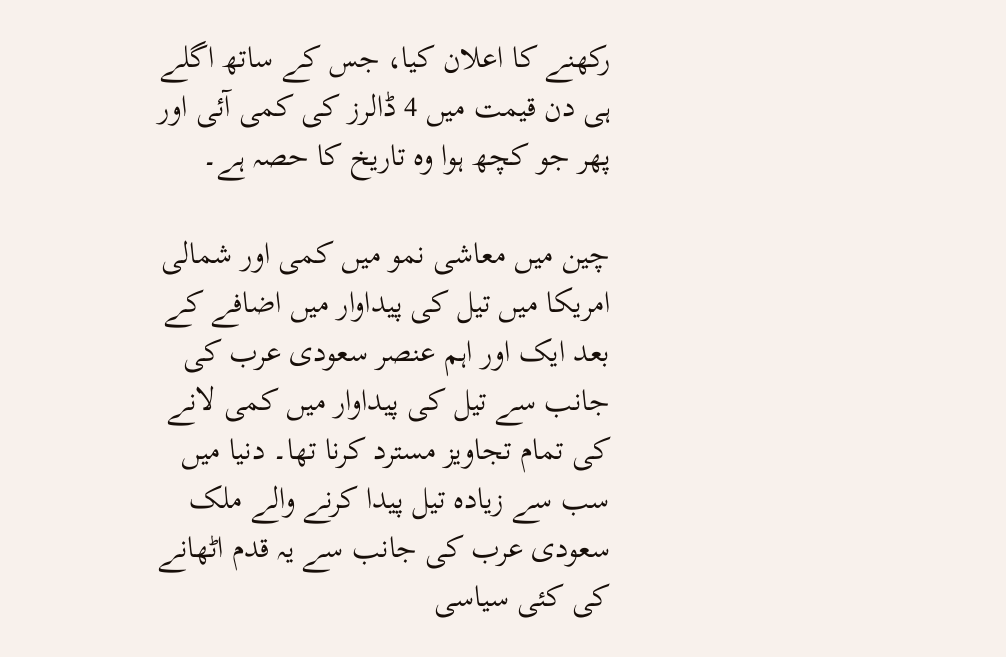رکھنے کا اعلان کیا، جس کے ساتھ اگلے ہی دن قیمت میں 4 ڈالرز کی کمی آئی اور پھر جو کچھ ہوا وہ تاریخ کا حصہ ہے۔

چین میں معاشی نمو میں کمی اور شمالی امریکا میں تیل کی پیداوار میں اضافے کے بعد ایک اور اہم عنصر سعودی عرب کی جانب سے تیل کی پیداوار میں کمی لانے کی تمام تجاویز مسترد کرنا تھا۔ دنیا میں سب سے زیادہ تیل پیدا کرنے والے ملک سعودی عرب کی جانب سے یہ قدم اٹھانے کی کئی سیاسی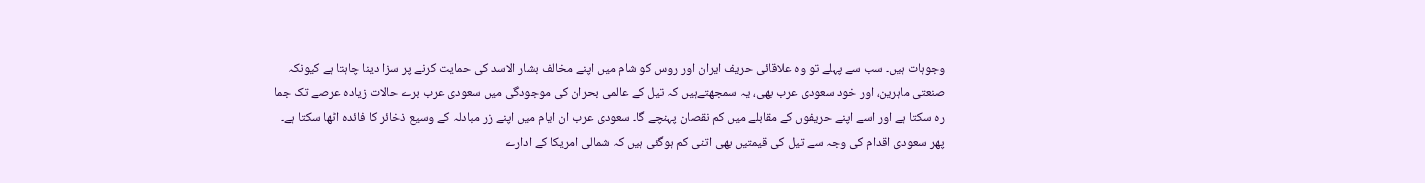وجوہات ہیں۔ سب سے پہلے تو وہ علاقائی حریف ایران اور روس کو شام میں اپنے مخالف بشار الاسد کی حمایت کرنے پر سزا دینا چاہتا ہے کیونکہ صنعتی ماہرین، اور خود سعودی عرب بھی، یہ سمجھتےہیں کہ تیل کے عالمی بحران کی موجودگی میں سعودی عرب برے حالات زیادہ عرصے تک جما رہ سکتا ہے اور اسے اپنے حریفوں کے مقابلے میں کم نقصان پہنچے گا۔ سعودی عرب ان ایام میں اپنے زر مبادلہ کے وسیع ذخائر کا فائدہ اٹھا سکتا ہے۔ پھر سعودی اقدام کی وجہ سے تیل کی قیمتیں بھی اتنی کم ہوگئی ہیں کہ شمالی امریکا کے ادارے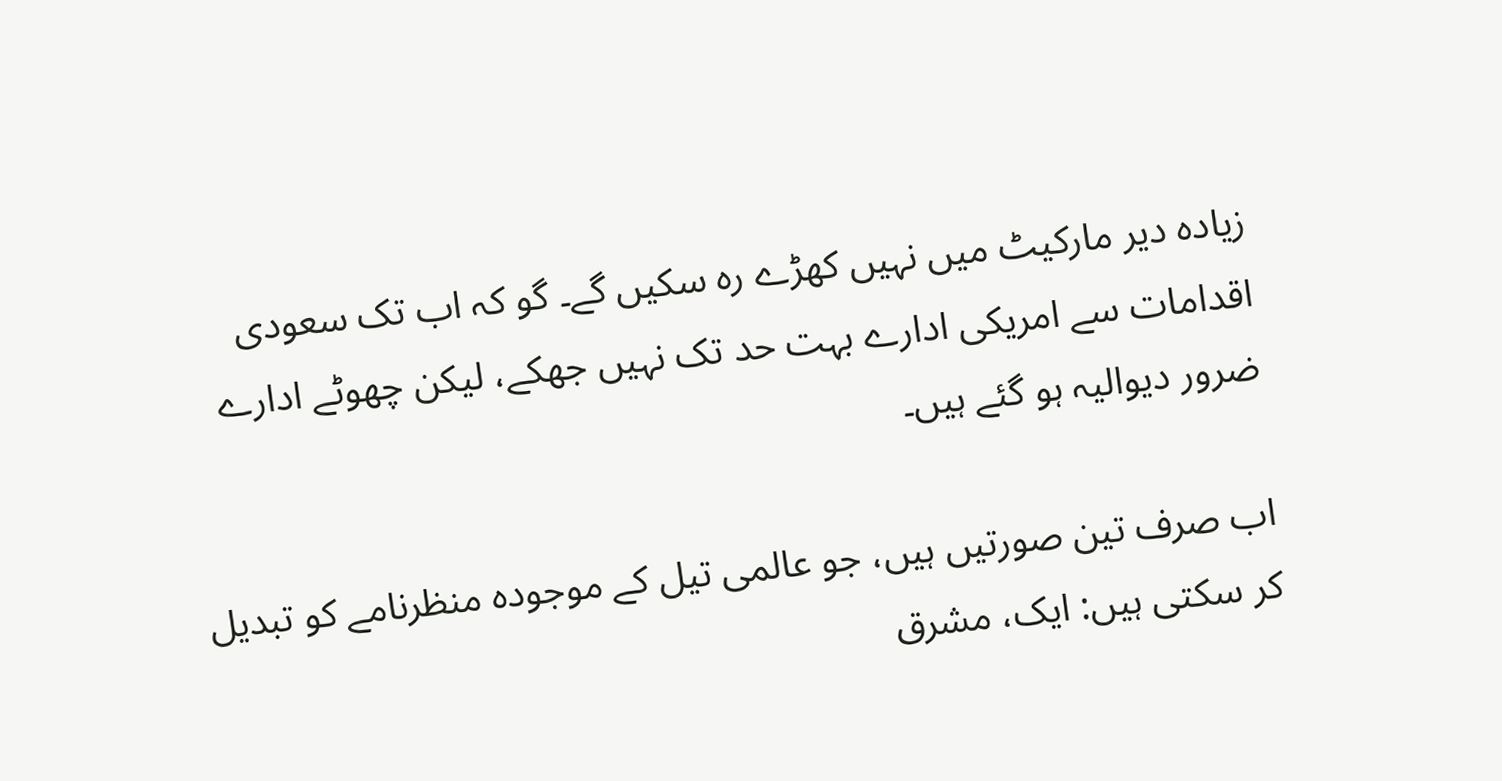زیادہ دیر مارکیٹ میں نہیں کھڑے رہ سکیں گے۔ گو کہ اب تک سعودی اقدامات سے امریکی ادارے بہت حد تک نہیں جھکے، لیکن چھوٹے ادارے ضرور دیوالیہ ہو گئے ہیں۔

اب صرف تین صورتیں ہیں، جو عالمی تیل کے موجودہ منظرنامے کو تبدیل کر سکتی ہیں: ایک، مشرق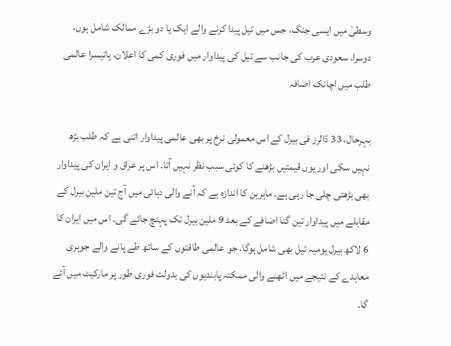وسطیٰ میں ایسی جنگ، جس میں تیل پیدا کرنے والے ایک یا دو بڑے ممالک شامل ہوں، دوسرا، سعودی عرب کی جانب سے تیل کی پیداوار میں فوری کمی کا اعلان، یاتیسرا عالمی طلب میں اچانک اضافہ

بہرحال، 33 ڈالرز فی بیرل کے اس معمولی نرخ پر بھی عالمی پیداوار اتنی ہے کہ طلب بڑھ نہیں سکی اور یوں قیمتیں بڑھنے کا کوئی سبب نظر نہیں آتا۔ اس پر عراق و ایران کی پیداوار بھی بڑھتی چلی جا رہی ہے۔ ماہرین کا اندازہ ہے کہ آنے والی دہائی میں آج تین ملین بیرل کے مقابلے میں پیداوار تین گنا اضافے کے بعد 9 ملین بیرل تک پہنچ جائے گی۔ اس میں ایران کا 6 لاکھ بیرل یومیہ تیل بھی شامل ہوگا، جو عالمی طاقتوں کے ساتھ طے پانے والے جوہری معاہدے کے نتیجے میں اٹھنے والی ممکنہ پابندیوں کی بدولت فوری طور پر مارکیٹ میں آئے گا۔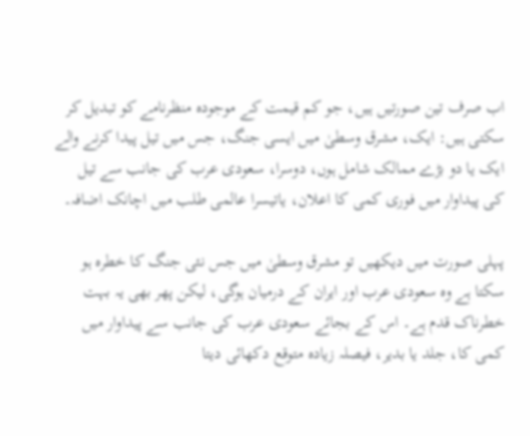اب صرف تین صورتیں ہیں، جو کم قیمت کے موجودہ منظرنامے کو تبدیل کر سکتی ہیں: ایک، مشرق وسطیٰ میں ایسی جنگ، جس میں تیل پیدا کرنے والے ایک یا دو بڑے ممالک شامل ہوں، دوسرا، سعودی عرب کی جانب سے تیل کی پیداوار میں فوری کمی کا اعلان، یاتیسرا عالمی طلب میں اچانک اضافہ۔

پہلی صورت میں دیکھیں تو مشرق وسطیٰ میں جس نئی جنگ کا خطرہ ہو سکتا ہے وہ سعودی عرب اور ایران کے درمیان ہوگی، لیکن پھر بھی یہ بہت خطرناک قدم ہے۔ اس کے بجائے سعودی عرب کی جانب سے پیداوار میں کمی کا، جلد یا بدیر، فیصلہ زیادہ متوقع دکھائی دیتا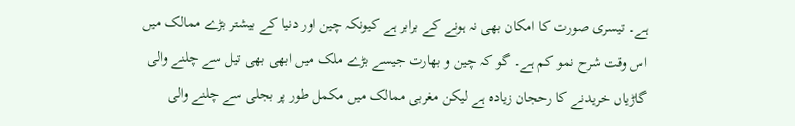ہے۔ تیسری صورت کا امکان بھی نہ ہونے کے برابر ہے کیونکہ چین اور دنیا کے بیشتر بڑے ممالک میں اس وقت شرح نمو کم ہے۔ گو کہ چین و بھارت جیسے بڑے ملک میں ابھی بھی تیل سے چلنے والی گاڑیاں خریدنے کا رحجان زیادہ ہے لیکن مغربی ممالک میں مکمل طور پر بجلی سے چلنے والی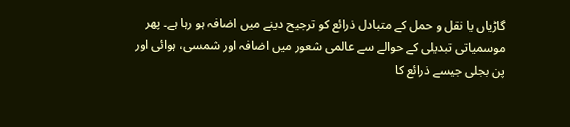گاڑیاں یا نقل و حمل کے متبادل ذرائع کو ترجیح دینے میں اضافہ ہو رہا ہے۔ پھر موسمیاتی تبدیلی کے حوالے سے عالمی شعور میں اضافہ اور شمسی، ہوائی اور پن بجلی جیسے ذرائع کا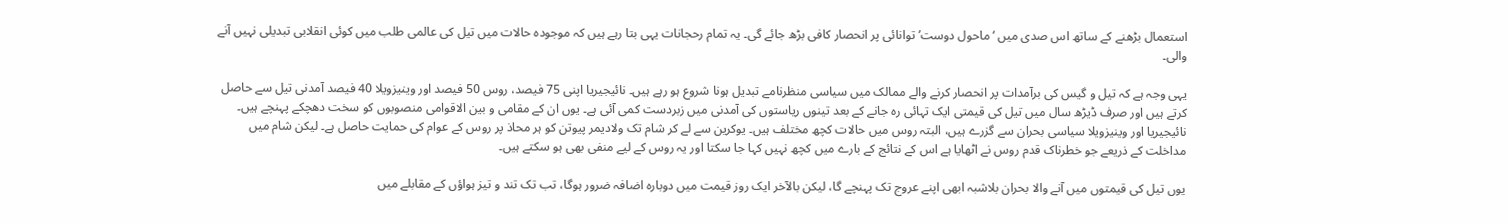استعمال بڑھنے کے ساتھ اس صدی میں ‘ماحول دوست’ توانائی پر انحصار کافی بڑھ جائے گی۔ یہ تمام رحجانات یہی بتا رہے ہیں کہ موجودہ حالات میں تیل کی عالمی طلب میں کوئی انقلابی تبدیلی نہیں آنے والی۔

یہی وجہ ہے کہ تیل و گیس کی برآمدات پر انحصار کرنے والے ممالک میں سیاسی منظرنامے تبدیل ہونا شروع ہو رہے ہیں۔ نائیجیریا اپنی 75 فیصد، روس 50 فیصد اور وینیزویلا 40 فیصد آمدنی تیل سے حاصل کرتے ہیں اور صرف ڈیڑھ سال میں تیل کی قیمتی ایک تہائی رہ جانے کے بعد تینوں ریاستوں کی آمدنی میں زبردست کمی آئی ہے۔ یوں ان کے مقامی و بین الاقوامی منصوبوں کو سخت دھچکے پہنچے ہیں۔ نائیجیریا اور وینیزویلا سیاسی بحران سے گزرے ہیں، البتہ روس میں حالات کچھ مختلف ہیں۔ یوکرین سے لے کر شام تک ولادیمر پیوتن کو ہر محاذ پر روس کے عوام کی حمایت حاصل ہے۔ لیکن شام میں مداخلت کے ذریعے جو خطرناک قدم روس نے اٹھایا ہے اس کے نتائج کے بارے میں کچھ نہیں کہا جا سکتا اور یہ روس کے لیے منفی بھی ہو سکتے ہیں۔

یوں تیل کی قیمتوں میں آنے والا بحران بلاشبہ ابھی اپنے عروج تک پہنچے گا، لیکن بالآخر ایک روز قیمت میں دوبارہ اضافہ ضرور ہوگا، تب تک تند و تیز ہواؤں کے مقابلے میں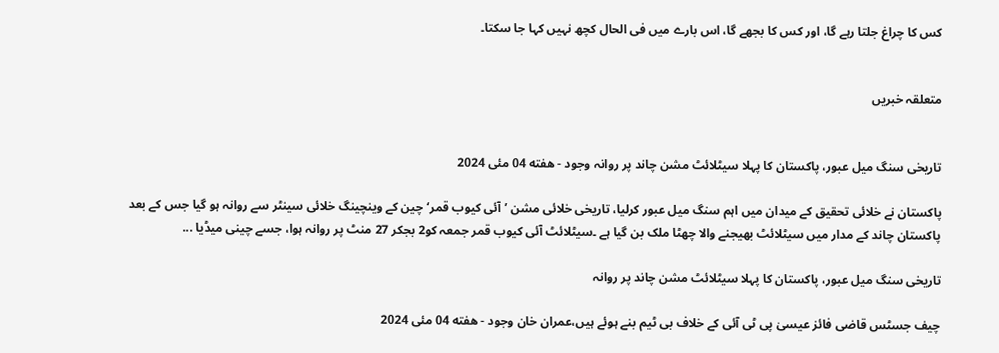کس کا چراغ جلتا رہے گا، اور کس کا بجھے گا، اس بارے میں فی الحال کچھ نہیں کہا جا سکتا۔


متعلقہ خبریں


تاریخی سنگ میل عبور، پاکستان کا پہلا سیٹلائٹ مشن چاند پر روانہ وجود - هفته 04 مئی 2024

پاکستان نے خلائی تحقیق کے میدان میں اہم سنگ میل عبور کرلیا، تاریخی خلائی مشن ’آئی کیوب قمر‘چین کے وینچینگ خلائی سینٹر سے روانہ ہو گیا جس کے بعد پاکستان چاند کے مدار میں سیٹلائٹ بھیجنے والا چھٹا ملک بن گیا ہے ۔سیٹلائٹ آئی کیوب قمر جمعہ کو2 بجکر 27 منٹ پر روانہ ہوا، جسے چینی میڈیا ...

تاریخی سنگ میل عبور، پاکستان کا پہلا سیٹلائٹ مشن چاند پر روانہ

چیف جسٹس قاضی فائز عیسیٰ پی ٹی آئی کے خلاف بی ٹیم بنے ہوئے ہیں،عمران خان وجود - هفته 04 مئی 2024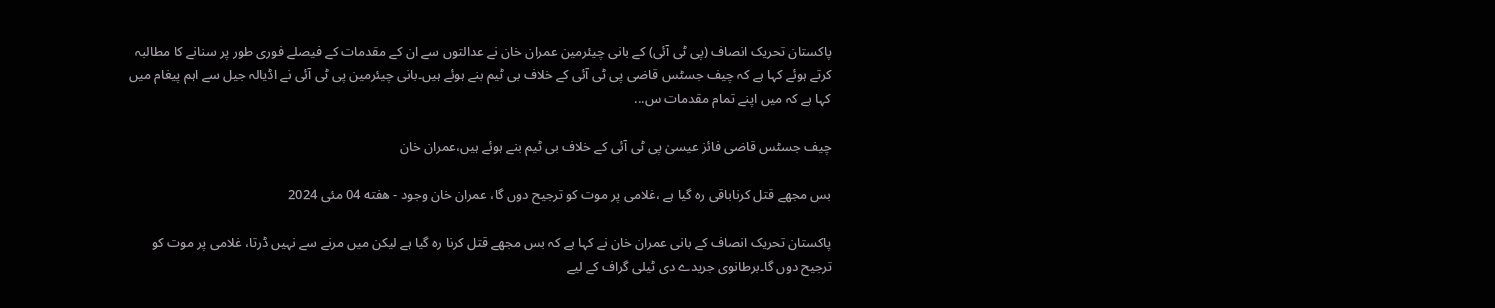پاکستان تحریک انصاف (پی ٹی آئی) کے بانی چیئرمین عمران خان نے عدالتوں سے ان کے مقدمات کے فیصلے فوری طور پر سنانے کا مطالبہ کرتے ہوئے کہا ہے کہ چیف جسٹس قاضی پی ٹی آئی کے خلاف بی ٹیم بنے ہوئے ہیں۔بانی چیئرمین پی ٹی آئی نے اڈیالہ جیل سے اہم پیغام میں کہا ہے کہ میں اپنے تمام مقدمات س...

چیف جسٹس قاضی فائز عیسیٰ پی ٹی آئی کے خلاف بی ٹیم بنے ہوئے ہیں،عمران خان

بس مجھے قتل کرناباقی رہ گیا ہے ،غلامی پر موت کو ترجیح دوں گا، عمران خان وجود - هفته 04 مئی 2024

پاکستان تحریک انصاف کے بانی عمران خان نے کہا ہے کہ بس مجھے قتل کرنا رہ گیا ہے لیکن میں مرنے سے نہیں ڈرتا، غلامی پر موت کو ترجیح دوں گا۔برطانوی جریدے دی ٹیلی گراف کے لیے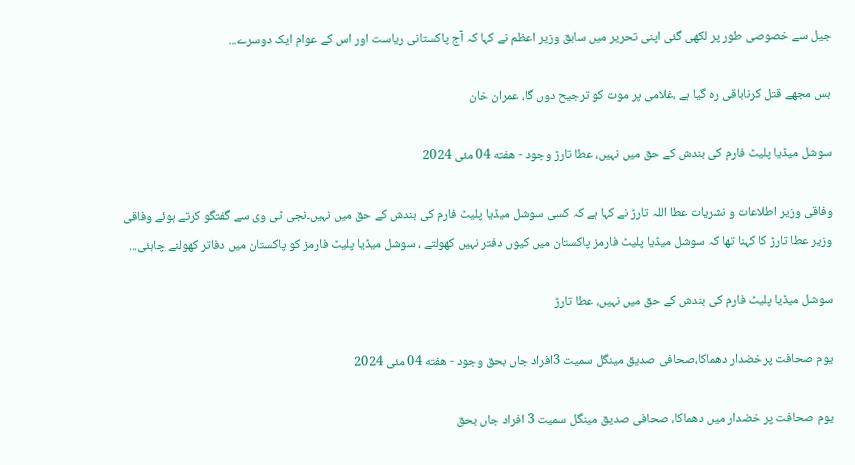جیل سے خصوصی طور پر لکھی گئی اپنی تحریر میں سابق وزیر اعظم نے کہا کہ آج پاکستانی ریاست اور اس کے عوام ایک دوسرے...

بس مجھے قتل کرناباقی رہ گیا ہے ،غلامی پر موت کو ترجیح دوں گا، عمران خان

سوشل میڈیا پلیٹ فارم کی بندش کے حق میں نہیں، عطا تارڑ وجود - هفته 04 مئی 2024

وفاقی وزیر اطلاعات و نشریات عطا اللہ تارڑ نے کہا ہے کہ کسی سوشل میڈیا پلیٹ فارم کی بندش کے حق میں نہیں۔نجی ٹی وی سے گفتگو کرتے ہوئے وفاقی وزیر عطا تارڑ کا کہنا تھا کہ سوشل میڈیا پلیٹ فارمز پاکستان میں کیوں دفتر نہیں کھولتے ، سوشل میڈیا پلیٹ فارمز کو پاکستان میں دفاتر کھولنے چاہئی...

سوشل میڈیا پلیٹ فارم کی بندش کے حق میں نہیں، عطا تارڑ

یوم صحافت پرخضدار دھماکا،صحافی صدیق مینگل سمیت 3افراد جاں بحق وجود - هفته 04 مئی 2024

یوم صحافت پر خضدار میں دھماکا، صحافی صدیق مینگل سمیت 3 افراد جاں بحق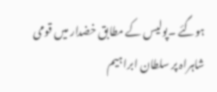ہوگئے ۔پولیس کے مطابق خضدار میں قومی شاہراہ پر سلطان ابراہیم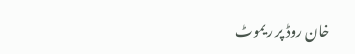خان روڈ پر ریموٹ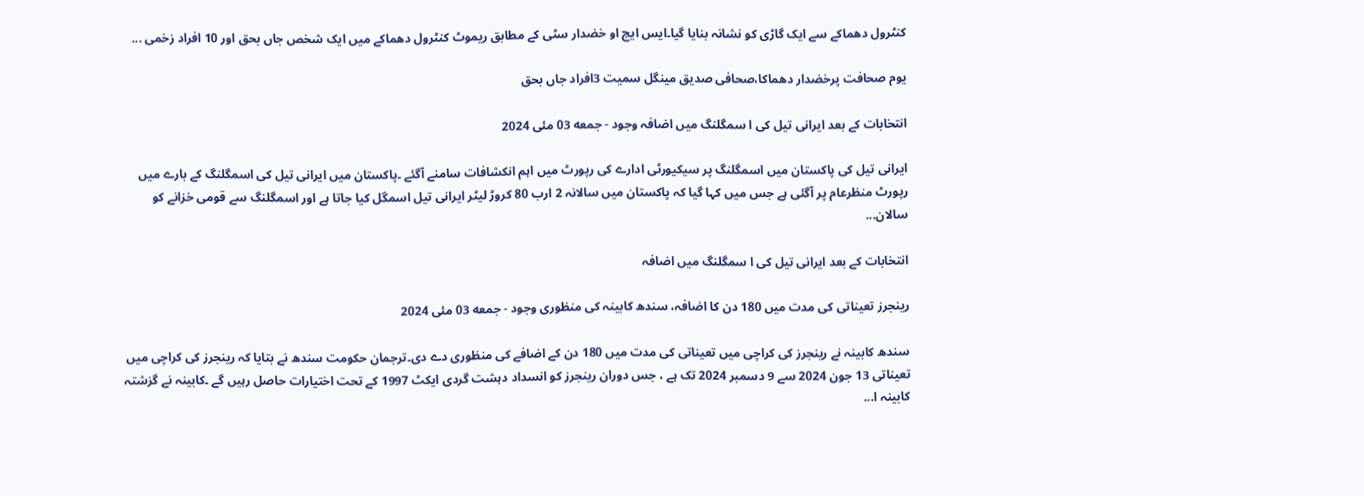کنٹرول دھماکے سے ایک گاڑی کو نشانہ بنایا گیا۔ایس ایچ او خضدار سٹی کے مطابق ریموٹ کنٹرول دھماکے میں ایک شخص جاں بحق اور 10 افراد زخمی ...

یوم صحافت پرخضدار دھماکا،صحافی صدیق مینگل سمیت 3افراد جاں بحق

انتخابات کے بعد ایرانی تیل کی ا سمگلنگ میں اضافہ وجود - جمعه 03 مئی 2024

ایرانی تیل کی پاکستان میں اسمگلنگ پر سیکیورٹی ادارے کی رپورٹ میں اہم انکشافات سامنے آگئے ۔پاکستان میں ایرانی تیل کی اسمگلنگ کے بارے میں رپورٹ منظرعام پر آگئی ہے جس میں کہا گیا کہ پاکستان میں سالانہ 2 ارب 80 کروڑ لیٹر ایرانی تیل اسمگل کیا جاتا ہے اور اسمگلنگ سے قومی خزانے کو سالان...

انتخابات کے بعد ایرانی تیل کی ا سمگلنگ میں اضافہ

رینجرز تعیناتی کی مدت میں 180 دن کا اضافہ، سندھ کابینہ کی منظوری وجود - جمعه 03 مئی 2024

سندھ کابینہ نے رینجرز کی کراچی میں تعیناتی کی مدت میں 180 دن کے اضافے کی منظوری دے دی۔ترجمان حکومت سندھ نے بتایا کہ رینجرز کی کراچی میں تعیناتی 13 جون 2024 سے 9 دسمبر 2024 تک ہے ، جس دوران رینجرز کو انسداد دہشت گردی ایکٹ 1997 کے تحت اختیارات حاصل رہیں گے ۔کابینہ نے گزشتہ کابینہ ا...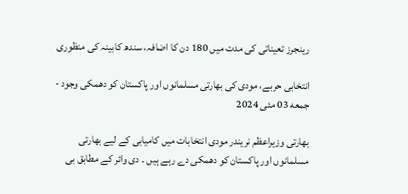رینجرز تعیناتی کی مدت میں 180 دن کا اضافہ، سندھ کابینہ کی منظوری

انتخابی حربے، مودی کی بھارتی مسلمانوں اور پاکستان کو دھمکی وجود - جمعه 03 مئی 2024

بھارتی وزیراعظم نریندر مودی انتخابات میں کامیابی کے لیے بھارتی مسلمانوں اور پاکستان کو دھمکی دے رہے ہیں ۔ دی وائر کے مطابق بی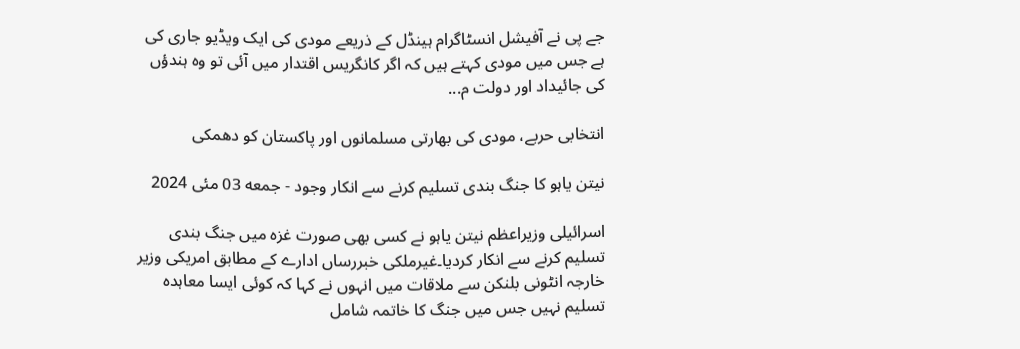جے پی نے آفیشل انسٹاگرام ہینڈل کے ذریعے مودی کی ایک ویڈیو جاری کی ہے جس میں مودی کہتے ہیں کہ اگر کانگریس اقتدار میں آئی تو وہ ہندؤں کی جائیداد اور دولت م...

انتخابی حربے، مودی کی بھارتی مسلمانوں اور پاکستان کو دھمکی

نیتن یاہو کا جنگ بندی تسلیم کرنے سے انکار وجود - جمعه 03 مئی 2024

اسرائیلی وزیراعظم نیتن یاہو نے کسی بھی صورت غزہ میں جنگ بندی تسلیم کرنے سے انکار کردیا۔غیرملکی خبررساں ادارے کے مطابق امریکی وزیر خارجہ انٹونی بلنکن سے ملاقات میں انہوں نے کہا کہ کوئی ایسا معاہدہ تسلیم نہیں جس میں جنگ کا خاتمہ شامل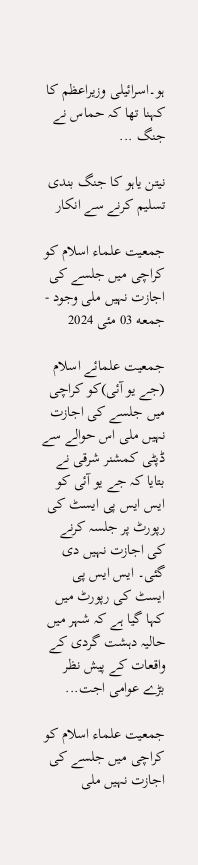ہو۔اسرائیلی وزیراعظم کا کہنا تھا کہ حماس نے جنگ ...

نیتن یاہو کا جنگ بندی تسلیم کرنے سے انکار

جمعیت علماء اسلام کو کراچی میں جلسے کی اجازت نہیں ملی وجود - جمعه 03 مئی 2024

جمعیت علمائے اسلام (جے یو آئی)کو کراچی میں جلسے کی اجازت نہیں ملی اس حوالے سے ڈپٹی کمشنر شرقی نے بتایا کہ جے یو آئی کو ایس ایس پی ایسٹ کی رپورٹ پر جلسہ کرنے کی اجازت نہیں دی گئی۔ ایس ایس پی ایسٹ کی رپورٹ میں کہا گیا ہے کہ شہر میں حالیہ دہشت گردی کے واقعات کے پیش نظر بڑے عوامی اجت...

جمعیت علماء اسلام کو کراچی میں جلسے کی اجازت نہیں ملی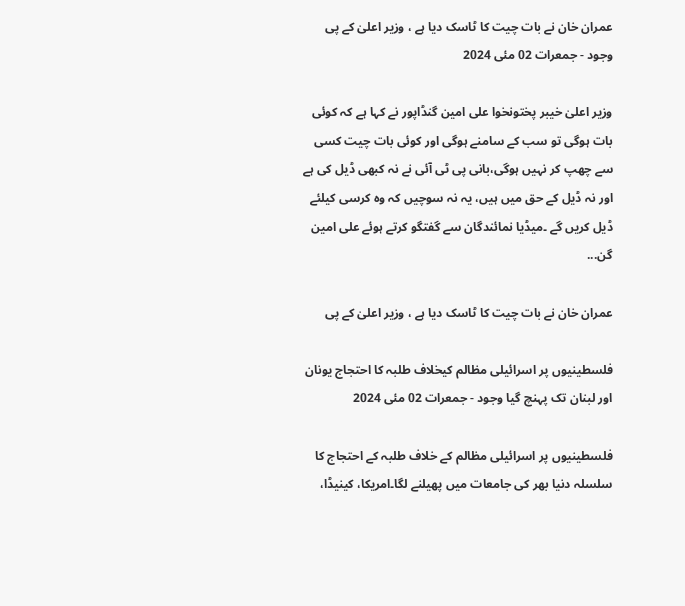عمران خان نے بات چیت کا ٹاسک دیا ہے ، وزیر اعلیٰ کے پی وجود - جمعرات 02 مئی 2024

وزیر اعلیٰ خیبر پختونخوا علی امین گنڈاپور نے کہا ہے کہ کوئی بات ہوگی تو سب کے سامنے ہوگی اور کوئی بات چیت کسی سے چھپ کر نہیں ہوگی،بانی پی ٹی آئی نے نہ کبھی ڈیل کی ہے اور نہ ڈیل کے حق میں ہیں، یہ نہ سوچیں کہ وہ کرسی کیلئے ڈیل کریں گے ۔میڈیا نمائندگان سے گفتگو کرتے ہوئے علی امین گن...

عمران خان نے بات چیت کا ٹاسک دیا ہے ، وزیر اعلیٰ کے پی

فلسطینیوں پر اسرائیلی مظالم کیخلاف طلبہ کا احتجاج یونان اور لبنان تک پہنچ گیا وجود - جمعرات 02 مئی 2024

فلسطینیوں پر اسرائیلی مظالم کے خلاف طلبہ کے احتجاج کا سلسلہ دنیا بھر کی جامعات میں پھیلنے لگا۔امریکا، کینیڈا،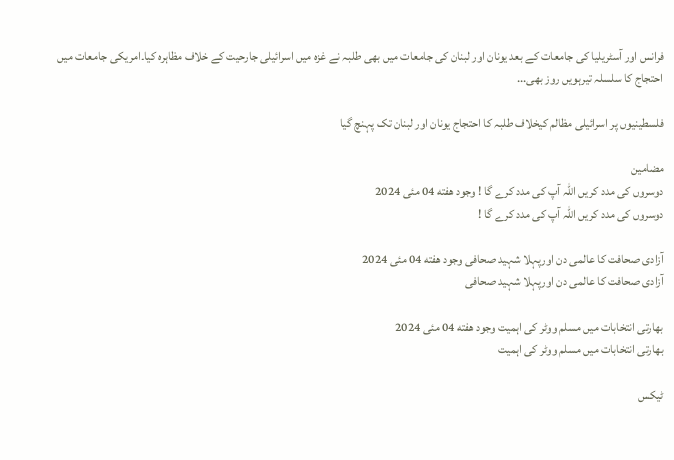فرانس اور آسٹریلیا کی جامعات کے بعد یونان اور لبنان کی جامعات میں بھی طلبہ نے غزہ میں اسرائیلی جارحیت کے خلاف مظاہرہ کیا۔امریکی جامعات میں احتجاج کا سلسلہ تیرہویں روز بھی...

فلسطینیوں پر اسرائیلی مظالم کیخلاف طلبہ کا احتجاج یونان اور لبنان تک پہنچ گیا

مضامین
دوسروں کی مدد کریں اللہ آپ کی مدد کرے گا ! وجود هفته 04 مئی 2024
دوسروں کی مدد کریں اللہ آپ کی مدد کرے گا !

آزادی صحافت کا عالمی دن اورپہلا شہید صحافی وجود هفته 04 مئی 2024
آزادی صحافت کا عالمی دن اورپہلا شہید صحافی

بھارتی انتخابات میں مسلم ووٹر کی اہمیت وجود هفته 04 مئی 2024
بھارتی انتخابات میں مسلم ووٹر کی اہمیت

ٹیکس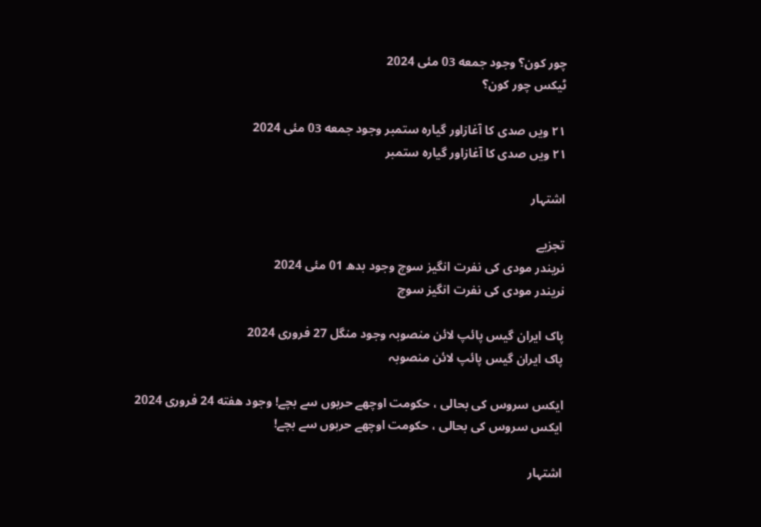چور کون؟ وجود جمعه 03 مئی 2024
ٹیکس چور کون؟

٢١ ویں صدی کا آغازاور گیارہ ستمبر وجود جمعه 03 مئی 2024
٢١ ویں صدی کا آغازاور گیارہ ستمبر

اشتہار

تجزیے
نریندر مودی کی نفرت انگیز سوچ وجود بدھ 01 مئی 2024
نریندر مودی کی نفرت انگیز سوچ

پاک ایران گیس پائپ لائن منصوبہ وجود منگل 27 فروری 2024
پاک ایران گیس پائپ لائن منصوبہ

ایکس سروس کی بحالی ، حکومت اوچھے حربوں سے بچے! وجود هفته 24 فروری 2024
ایکس سروس کی بحالی ، حکومت اوچھے حربوں سے بچے!

اشتہار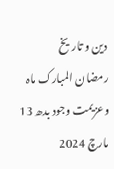دین و تاریخ
رمضان المبارک ماہ وعزیمت وجود بدھ 13 مارچ 2024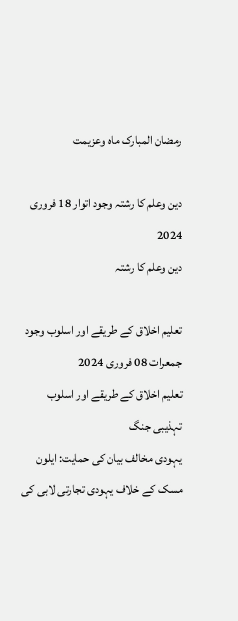رمضان المبارک ماہ وعزیمت

دین وعلم کا رشتہ وجود اتوار 18 فروری 2024
دین وعلم کا رشتہ

تعلیم اخلاق کے طریقے اور اسلوب وجود جمعرات 08 فروری 2024
تعلیم اخلاق کے طریقے اور اسلوب
تہذیبی جنگ
یہودی مخالف بیان کی حمایت: ایلون مسک کے خلاف یہودی تجارتی لابی کی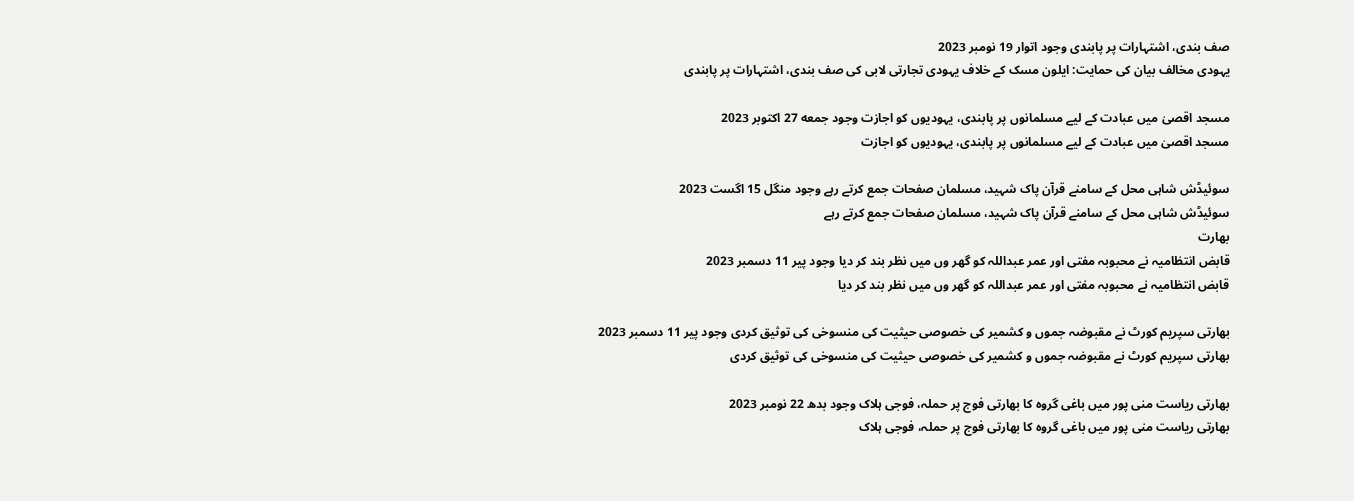صف بندی، اشتہارات پر پابندی وجود اتوار 19 نومبر 2023
یہودی مخالف بیان کی حمایت: ایلون مسک کے خلاف یہودی تجارتی لابی کی صف بندی، اشتہارات پر پابندی

مسجد اقصیٰ میں عبادت کے لیے مسلمانوں پر پابندی، یہودیوں کو اجازت وجود جمعه 27 اکتوبر 2023
مسجد اقصیٰ میں عبادت کے لیے مسلمانوں پر پابندی، یہودیوں کو اجازت

سوئیڈش شاہی محل کے سامنے قرآن پاک شہید، مسلمان صفحات جمع کرتے رہے وجود منگل 15 اگست 2023
سوئیڈش شاہی محل کے سامنے قرآن پاک شہید، مسلمان صفحات جمع کرتے رہے
بھارت
قابض انتظامیہ نے محبوبہ مفتی اور عمر عبداللہ کو گھر وں میں نظر بند کر دیا وجود پیر 11 دسمبر 2023
قابض انتظامیہ نے محبوبہ مفتی اور عمر عبداللہ کو گھر وں میں نظر بند کر دیا

بھارتی سپریم کورٹ نے مقبوضہ جموں و کشمیر کی خصوصی حیثیت کی منسوخی کی توثیق کردی وجود پیر 11 دسمبر 2023
بھارتی سپریم کورٹ نے مقبوضہ جموں و کشمیر کی خصوصی حیثیت کی منسوخی کی توثیق کردی

بھارتی ریاست منی پور میں باغی گروہ کا بھارتی فوج پر حملہ، فوجی ہلاک وجود بدھ 22 نومبر 2023
بھارتی ریاست منی پور میں باغی گروہ کا بھارتی فوج پر حملہ، فوجی ہلاک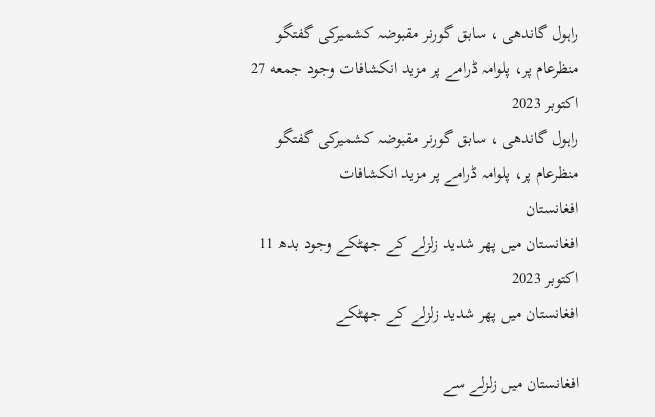راہول گاندھی ، سابق گورنر مقبوضہ کشمیرکی گفتگو منظرعام پر، پلوامہ ڈرامے پر مزید انکشافات وجود جمعه 27 اکتوبر 2023
راہول گاندھی ، سابق گورنر مقبوضہ کشمیرکی گفتگو منظرعام پر، پلوامہ ڈرامے پر مزید انکشافات
افغانستان
افغانستان میں پھر شدید زلزلے کے جھٹکے وجود بدھ 11 اکتوبر 2023
افغانستان میں پھر شدید زلزلے کے جھٹکے

افغانستان میں زلزلے سے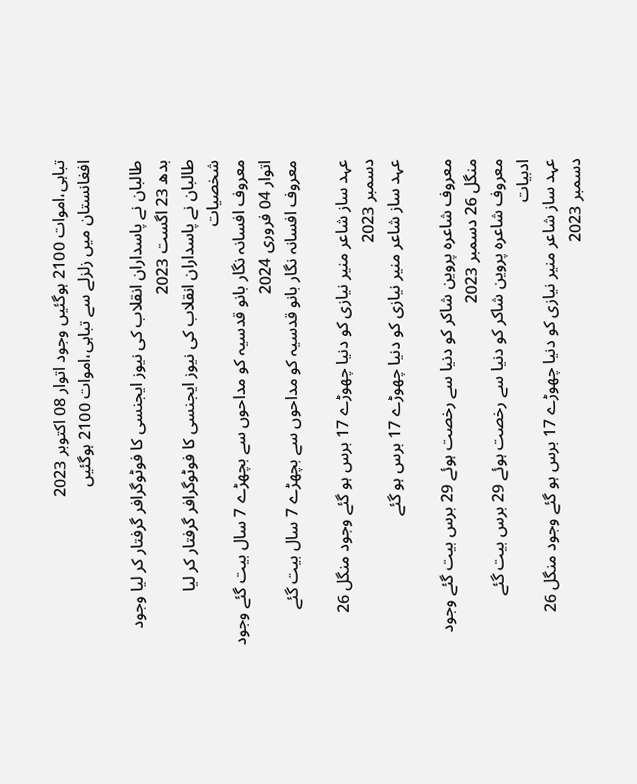تباہی،اموات 2100 ہوگئیں وجود اتوار 08 اکتوبر 2023
افغانستان میں زلزلے سے تباہی،اموات 2100 ہوگئیں

طالبان نے پاسداران انقلاب کی نیوز ایجنسی کا فوٹوگرافر گرفتار کر لیا وجود بدھ 23 اگست 2023
طالبان نے پاسداران انقلاب کی نیوز ایجنسی کا فوٹوگرافر گرفتار کر لیا
شخصیات
معروف افسانہ نگار بانو قدسیہ کو مداحوں سے بچھڑے 7 سال بیت گئے وجود اتوار 04 فروری 2024
معروف افسانہ نگار بانو قدسیہ کو مداحوں سے بچھڑے 7 سال بیت گئے

عہد ساز شاعر منیر نیازی کو دنیا چھوڑے 17 برس ہو گئے وجود منگل 26 دسمبر 2023
عہد ساز شاعر منیر نیازی کو دنیا چھوڑے 17 برس ہو گئے

معروف شاعرہ پروین شاکر کو دنیا سے رخصت ہوئے 29 برس بیت گئے وجود منگل 26 دسمبر 2023
معروف شاعرہ پروین شاکر کو دنیا سے رخصت ہوئے 29 برس بیت گئے
ادبیات
عہد ساز شاعر منیر نیازی کو دنیا چھوڑے 17 برس ہو گئے وجود منگل 26 دسمبر 2023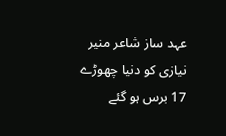عہد ساز شاعر منیر نیازی کو دنیا چھوڑے 17 برس ہو گئے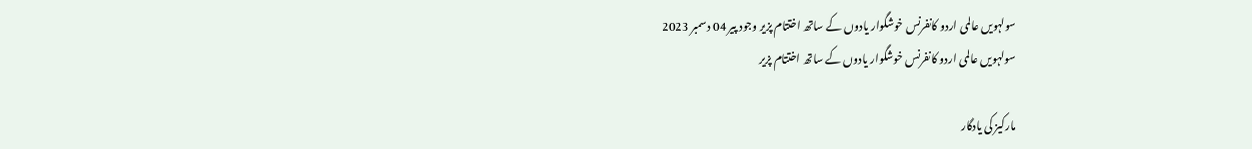سولہویں عالمی اردو کانفرنس خوشگوار یادوں کے ساتھ اختتام پزیر وجود پیر 04 دسمبر 2023
سولہویں عالمی اردو کانفرنس خوشگوار یادوں کے ساتھ اختتام پزیر

مارکیز کی یادگار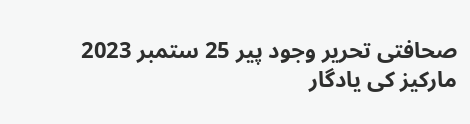صحافتی تحریر وجود پیر 25 ستمبر 2023
مارکیز کی یادگار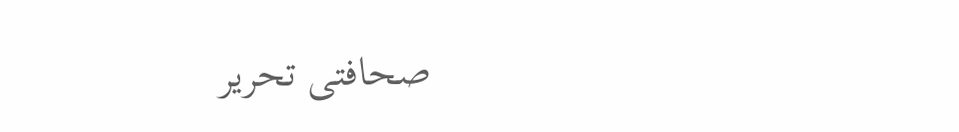صحافتی تحریر